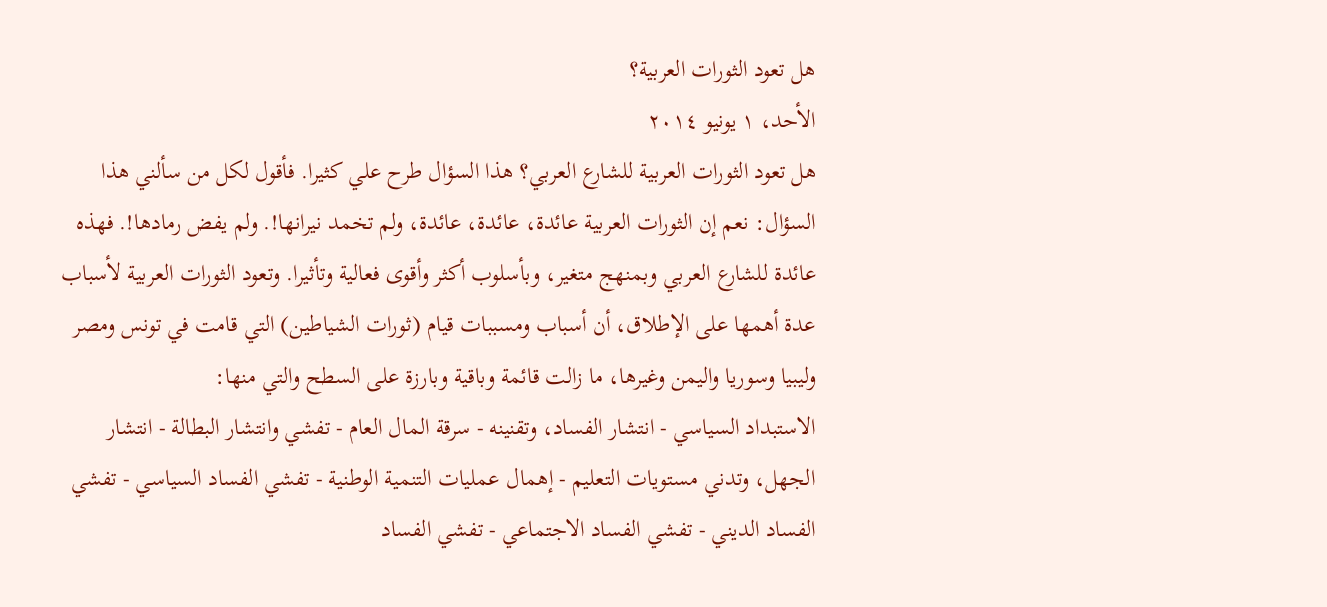هل تعود الثورات العربية؟
الأحد، ١ يونيو ٢٠١٤
هل تعود الثورات العربية للشارع العربي؟ هذا السؤال طرح علي كثيرا. فأقول لكل من سألني هذا السؤال: نعم إن الثورات العربية عائدة، عائدة، عائدة، ولم تخمد نيرانها!. ولم يفض رمادها!. فهذه عائدة للشارع العربي وبمنهج متغير، وبأسلوب أكثر وأقوى فعالية وتأثيرا. وتعود الثورات العربية لأسباب عدة أهمها على الإطلاق، أن أسباب ومسببات قيام (ثورات الشياطين) التي قامت في تونس ومصر وليبيا وسوريا واليمن وغيرها، ما زالت قائمة وباقية وبارزة على السطح والتي منها:
الاستبداد السياسي - انتشار الفساد، وتقنينه - سرقة المال العام - تفشي وانتشار البطالة - انتشار الجهل، وتدني مستويات التعليم - إهمال عمليات التنمية الوطنية - تفشي الفساد السياسي - تفشي الفساد الديني - تفشي الفساد الاجتماعي - تفشي الفساد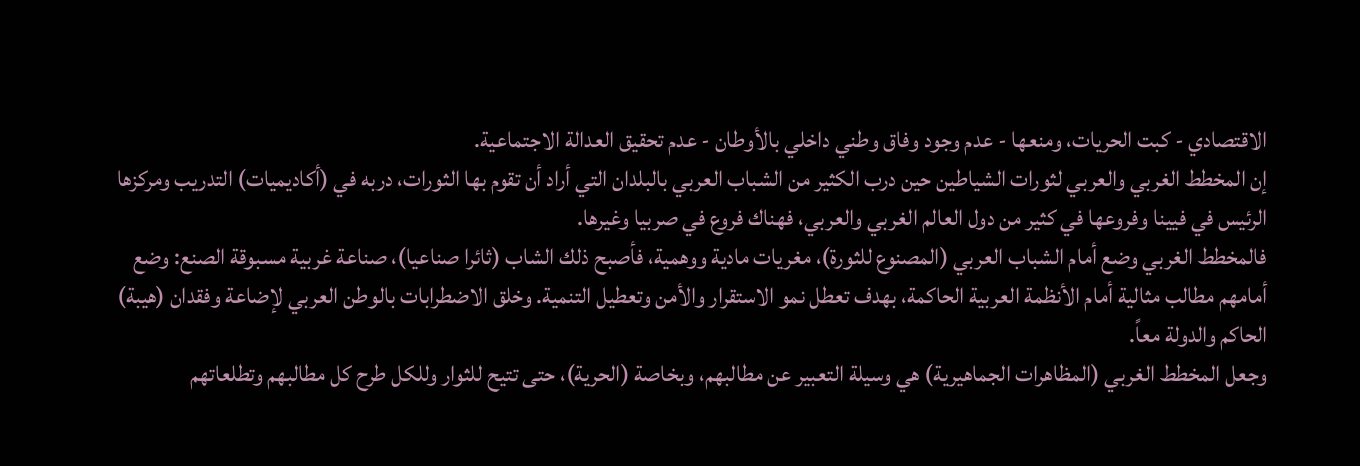الاقتصادي - كبت الحريات، ومنعها - عدم وجود وفاق وطني داخلي بالأوطان - عدم تحقيق العدالة الاجتماعية.
إن المخطط الغربي والعربي لثورات الشياطين حين درب الكثير من الشباب العربي بالبلدان التي أراد أن تقوم بها الثورات، دربه في (أكاديميات) التدريب ومركزها الرئيس في فيينا وفروعها في كثير من دول العالم الغربي والعربي، فهناك فروع في صربيا وغيرها.
فالمخطط الغربي وضع أمام الشباب العربي (المصنوع للثورة)، مغريات مادية ووهمية، فأصبح ذلك الشاب (ثائرا صناعيا)، صناعة غربية مسبوقة الصنع: وضع أمامهم مطالب مثالية أمام الأنظمة العربية الحاكمة، بهدف تعطل نمو الاستقرار والأمن وتعطيل التنمية. وخلق الاضطرابات بالوطن العربي لإضاعة وفقدان (هيبة) الحاكم والدولة معاً.
وجعل المخطط الغربي (المظاهرات الجماهيرية) هي وسيلة التعبير عن مطالبهم، وبخاصة (الحرية)، حتى تتيح للثوار وللكل طرح كل مطالبهم وتطلعاتهم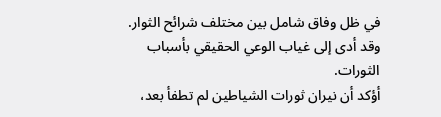في ظل وفاق شامل بين مختلف شرائح الثوار. وقد أدى إلى غياب الوعي الحقيقي بأسباب الثورات.
أؤكد أن نيران ثورات الشياطين لم تطفأ بعد،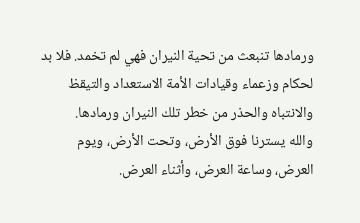ورمادها تنبعث من تحية النيران فهي لم تخمد. فلا بد لحكام وزعماء وقيادات الأمة الاستعداد والتيقظ والانتباه والحذر من خطر تلك النيران ورمادها.
والله يسترنا فوق الأرض، وتحت الأرض، ويوم العرض، وساعة العرض، وأثناء العرض.